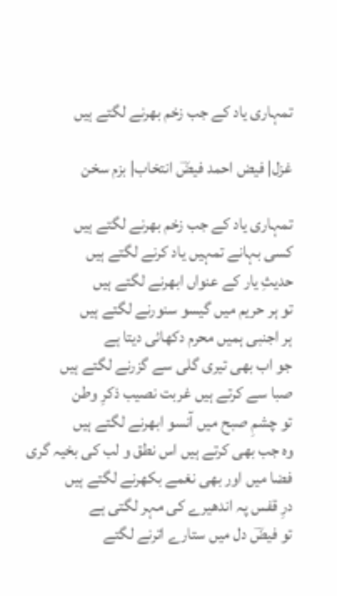تمہاری یاد کے جب زخم بھرنے لگتے ہیں

غزل| فیض احمد فیضؔ انتخاب| بزم سخن

تمہاری یاد کے جب زخم بھرنے لگتے ہیں
کسی بہانے تمہیں یاد کرنے لگتے ہیں
حدیثِ یار کے عنواں ابھرنے لگتے ہیں
تو ہر حریم میں گیسو سنورنے لگتے ہیں
ہر اجنبی ہمیں محرم دکھائی دیتا ہے
جو اب بھی تیری گلی سے گزرنے لگتے ہیں
صبا سے کرتے ہیں غربت نصیب ذکرِ وطن
تو چشمِ صبح میں آنسو ابھرنے لگتے ہیں
وہ جب بھی کرتے ہیں اس نطق و لب کی بخیہ گری
فضا میں اور بھی نغمے بکھرنے لگتے ہیں
درِ قفس پہ اندھیرے کی مہر لگتی ہے
تو فیضؔ دل میں ستارے اترنے لگتے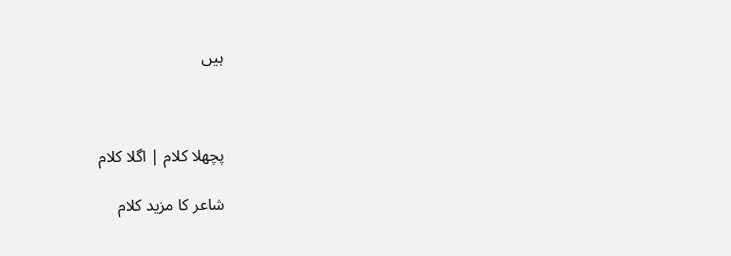ہیں



پچھلا کلام | اگلا کلام

شاعر کا مزید کلام